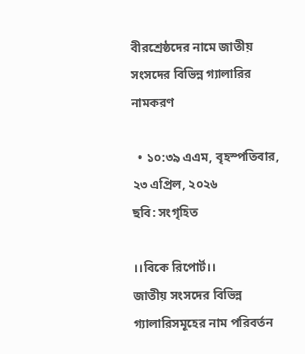বীরশ্রেষ্ঠদের নামে জাতীয় সংসদের বিভিন্ন গ্যালারির নামকরণ

  • ১০:৩৯ এএম, বৃহস্পতিবার, ২৩ এপ্রিল, ২০২৬
ছবি: সংগৃহিত

।।বিকে রিপোর্ট।।
জাতীয় সংসদের বিভিন্ন গ্যালারিসমূহের নাম পরিবর্তন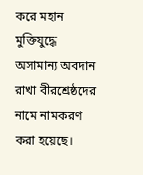করে মহান মুক্তিযুদ্ধে অসামান্য অবদান রাখা বীরশ্রেষ্ঠদের নামে নামকরণ করা হয়েছে।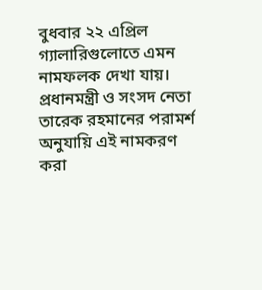বুধবার ২২ এপ্রিল গ্যালারিগুলোতে এমন নামফলক দেখা যায়। প্রধানমন্ত্রী ও সংসদ নেতা তারেক রহমানের পরামর্শ অনুযায়ি এই নামকরণ করা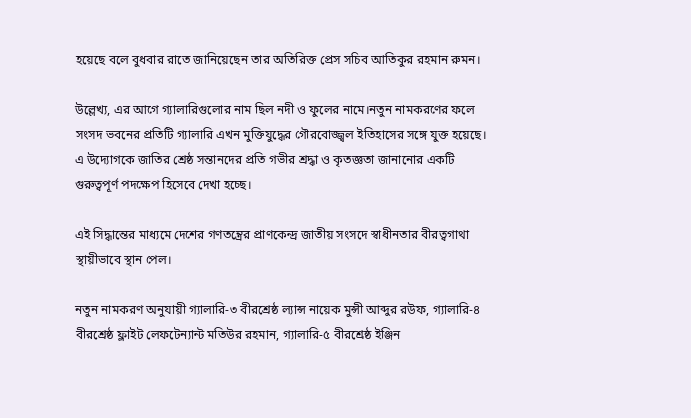হয়েছে বলে বুধবার রাতে জানিয়েছেন তার অতিরিক্ত প্রেস সচিব আতিকুর রহমান রুমন।

উল্লেখ্য, এর আগে গ্যালারিগুলোর নাম ছিল নদী ও ফুলের নামে।নতুন নামকরণের ফলে সংসদ ভবনের প্রতিটি গ্যালারি এখন মুক্তিযুদ্ধের গৌরবোজ্জ্বল ইতিহাসের সঙ্গে যুক্ত হয়েছে। এ উদ্যোগকে জাতির শ্রেষ্ঠ সন্তানদের প্রতি গভীর শ্রদ্ধা ও কৃতজ্ঞতা জানানোর একটি গুরুত্বপূর্ণ পদক্ষেপ হিসেবে দেখা হচ্ছে।

এই সিদ্ধান্তের মাধ্যমে দেশের গণতন্ত্রের প্রাণকেন্দ্র জাতীয় সংসদে স্বাধীনতার বীরত্বগাথা স্থায়ীভাবে স্থান পেল।

নতুন নামকরণ অনুযায়ী গ্যালারি-৩ বীরশ্রেষ্ঠ ল্যান্স নায়েক মুন্সী আব্দুর রউফ, গ্যালারি-৪ বীরশ্রেষ্ঠ ফ্লাইট লেফটেন্যান্ট মতিউর রহমান, গ্যালারি-৫ বীরশ্রেষ্ঠ ইঞ্জিন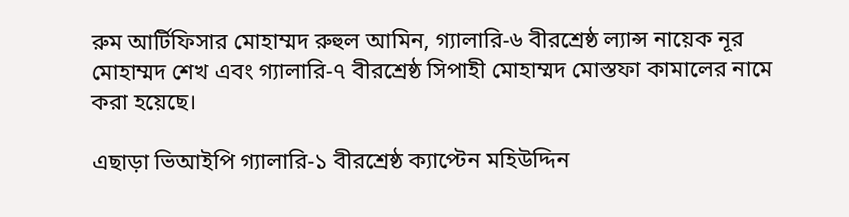রুম আর্টিফিসার মোহাম্মদ রুহুল আমিন, গ্যালারি-৬ বীরশ্রেষ্ঠ ল্যান্স নায়েক নূর মোহাম্মদ শেখ এবং গ্যালারি-৭ বীরশ্রেষ্ঠ সিপাহী মোহাম্মদ মোস্তফা কামালের নামে করা হয়েছে।

এছাড়া ভিআইপি গ্যালারি-১ বীরশ্রেষ্ঠ ক্যাপ্টেন মহিউদ্দিন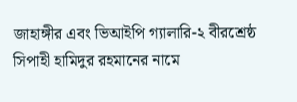জাহাঙ্গীর এবং ভিআইপি গ্যালারি-২ বীরশ্রেষ্ঠ সিপাহী হামিদুর রহমানের নামে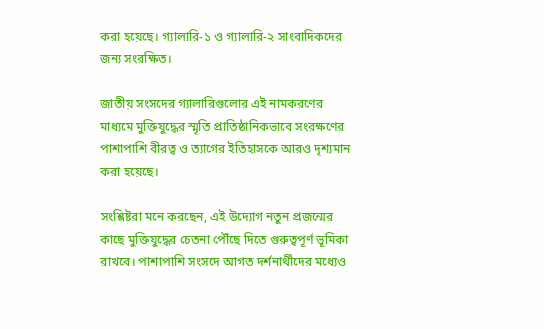করা হয়েছে। গ্যালারি-১ ও গ্যালারি-২ সাংবাদিকদের জন্য সংরক্ষিত।

জাতীয় সংসদের গ্যালারিগুলোর এই নামকরণের মাধ্যমে মুক্তিযুদ্ধের স্মৃতি প্রাতিষ্ঠানিকভাবে সংরক্ষণের পাশাপাশি বীরত্ব ও ত্যাগের ইতিহাসকে আরও দৃশ্যমান করা হয়েছে।

সংশ্লিষ্টরা মনে করছেন, এই উদ্যোগ নতুন প্রজন্মের কাছে মুক্তিযুদ্ধের চেতনা পৌঁছে দিতে গুরুত্বপূর্ণ ভূমিকা রাখবে। পাশাপাশি সংসদে আগত দর্শনার্থীদের মধ্যেও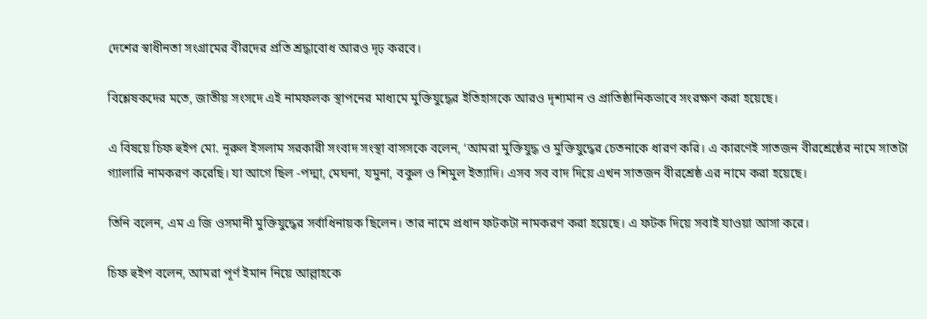দেশের স্বাধীনতা সংগ্রামের বীরদের প্রতি শ্রদ্ধাবোধ আরও দৃঢ় করবে।

বিশ্লেষকদের মতে, জাতীয় সংসদে এই নামফলক স্থাপনের মাধ্যমে মুক্তিযুদ্ধের ইতিহাসকে আরও দৃশ্যমান ও প্রাতিষ্ঠানিকভাবে সংরক্ষণ করা হয়েছে।

এ বিষয়ে চিফ হুইপ মো. নূরুল ইসলাম সরকারী সংবাদ সংস্থা বাসসকে বলেন, ‘আমরা মুক্তিযুদ্ধ ও মুক্তিযুদ্ধের চেতনাকে ধারণ করি। এ কারণেই সাতজন বীরশ্রেষ্ঠের নামে সাতটা গ্যালারি নামকরণ করেছি। যা আগে ছিল -পদ্মা, মেঘনা, যমুনা, বকুল ও শিমুল ইত্যাদি। এসব সব বাদ দিয়ে এখন সাতজন বীরশ্রেষ্ঠ এর নামে করা হয়েছে।

তিনি বলেন, এম এ জি ওসমানী মুক্তিযুদ্ধের সর্বাধিনায়ক ছিলেন। তার নামে প্রধান ফটকটা নামকরণ করা হয়েছে। এ ফটক দিয়ে সবাই যাওয়া আসা করে।

চিফ হুইপ বলেন, আমরা পূর্ণ ইমান নিয়ে আল্লাহকে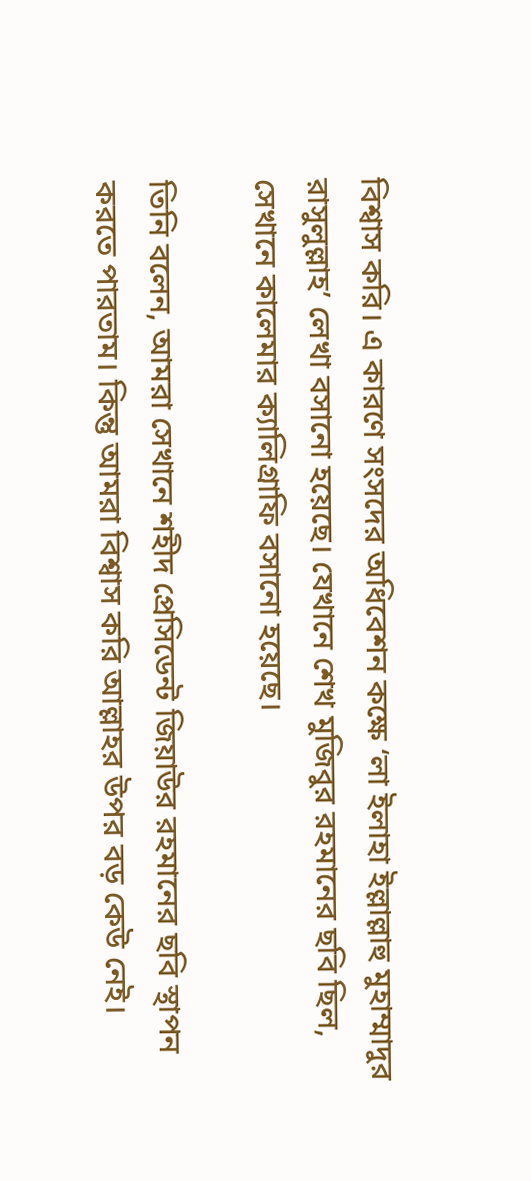বিশ্বাস করি। এ কারণে সংসদের অধিবেশন কক্ষে ‘লা ইলাহা ইল্লাল্লাহু মুহাম্মাদুর রাসুলুল্লাহ’ লেখা বসানো হয়েছে। যেখানে শেখ মুজিবুর রহমানের ছবি ছিল, সেখানে কালেমার ক্যালিগ্রাফি বসানো হয়েছে।

তিনি বলেন, আমরা সেখানে শহীদ প্রেসিডেন্ট জিয়াউর রহমানের ছবি স্থাপন করতে পারতাম। কিন্তু আমরা বিশ্বাস করি আল্লাহর উপর বড় কেউ নেই।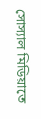সোস্যাল মিডিয়াতে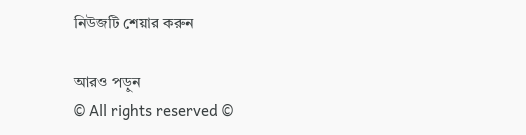নিউজটি শেয়ার করুন

আরও পড়ুন
© All rights reserved ©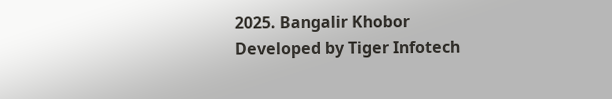2025. Bangalir Khobor
Developed by Tiger Infotech